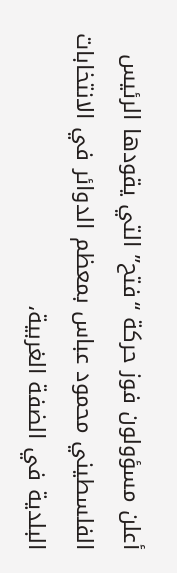أعلن مسؤولون فوز حركة “فتح” التي يقودها الرئيس الفلسطيني محمود عباس بمعظم الدوائر في الانتخابات البلدية في الضفة الغربية،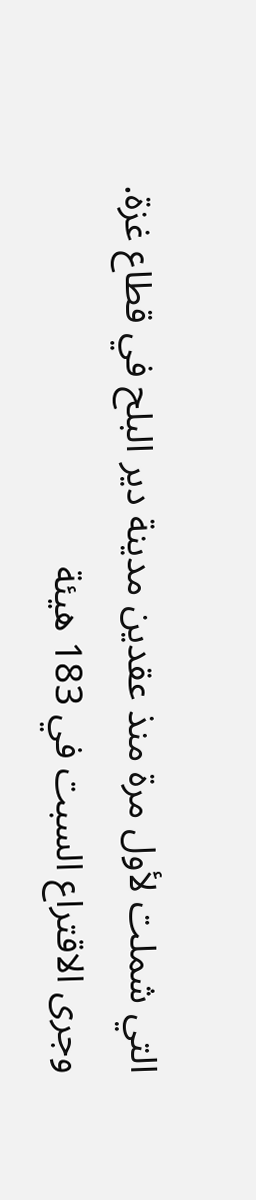التي شملت لأول مرة منذ عقدين مدينة دير البلح في قطاع غزة.
وجرى الاقتراع السبت في 183 هيئة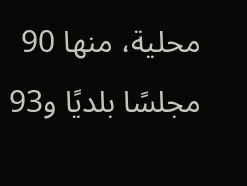محلية، منها 90 مجلسًا بلديًا و93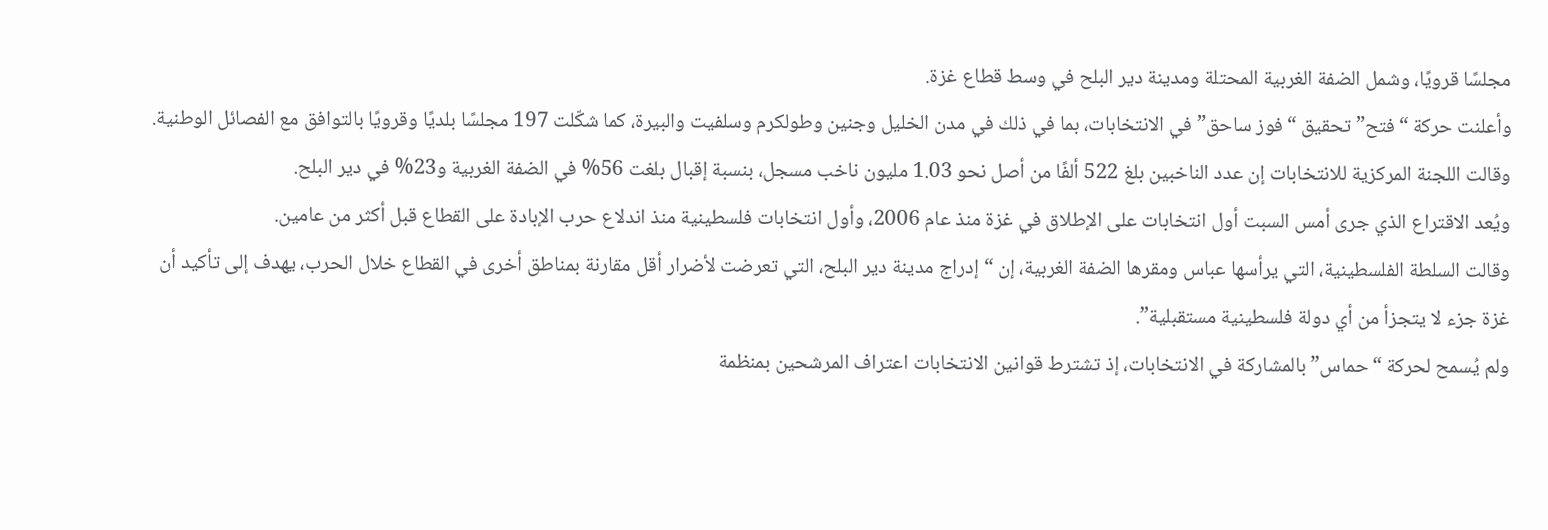مجلسًا قرويًا، وشمل الضفة الغربية المحتلة ومدينة دير البلح في وسط قطاع غزة.
وأعلنت حركة “فتح” تحقيق “فوز ساحق” في الانتخابات، بما في ذلك في مدن الخليل وجنين وطولكرم وسلفيت والبيرة، كما شكّلت 197 مجلسًا بلديًا وقرويًا بالتوافق مع الفصائل الوطنية.
وقالت اللجنة المركزية للانتخابات إن عدد الناخبين بلغ 522 ألفًا من أصل نحو 1.03 مليون ناخب مسجل، بنسبة إقبال بلغت 56% في الضفة الغربية و23% في دير البلح.
ويُعد الاقتراع الذي جرى أمس السبت أول انتخابات على الإطلاق في غزة منذ عام 2006، وأول انتخابات فلسطينية منذ اندلاع حرب الإبادة على القطاع قبل أكثر من عامين.
وقالت السلطة الفلسطينية، التي يرأسها عباس ومقرها الضفة الغربية، إن “إدراج مدينة دير البلح، التي تعرضت لأضرار أقل مقارنة بمناطق أخرى في القطاع خلال الحرب، يهدف إلى تأكيد أن غزة جزء لا يتجزأ من أي دولة فلسطينية مستقبلية”.
ولم يُسمح لحركة “حماس” بالمشاركة في الانتخابات، إذ تشترط قوانين الانتخابات اعتراف المرشحين بمنظمة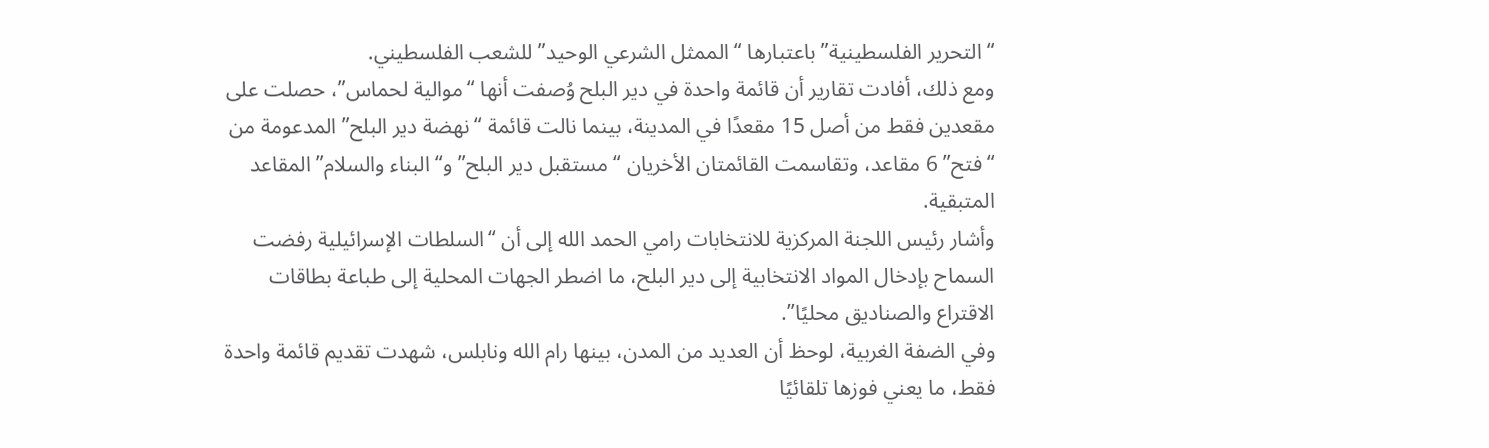“التحرير الفلسطينية” باعتبارها “الممثل الشرعي الوحيد” للشعب الفلسطيني.
ومع ذلك، أفادت تقارير أن قائمة واحدة في دير البلح وُصفت أنها “موالية لحماس”، حصلت على مقعدين فقط من أصل 15 مقعدًا في المدينة، بينما نالت قائمة “نهضة دير البلح” المدعومة من “فتح” 6 مقاعد، وتقاسمت القائمتان الأخريان “مستقبل دير البلح” و“البناء والسلام” المقاعد المتبقية.
وأشار رئيس اللجنة المركزية للانتخابات رامي الحمد الله إلى أن “السلطات الإسرائيلية رفضت السماح بإدخال المواد الانتخابية إلى دير البلح، ما اضطر الجهات المحلية إلى طباعة بطاقات الاقتراع والصناديق محليًا”.
وفي الضفة الغربية، لوحظ أن العديد من المدن، بينها رام الله ونابلس، شهدت تقديم قائمة واحدة فقط، ما يعني فوزها تلقائيًا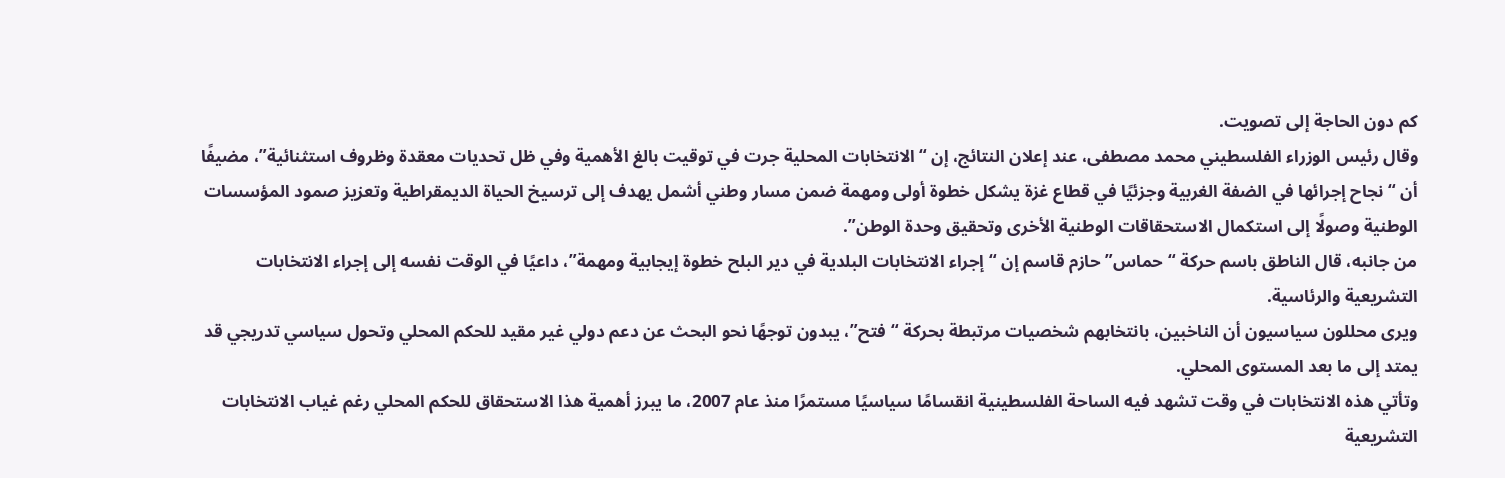كم دون الحاجة إلى تصويت.
وقال رئيس الوزراء الفلسطيني محمد مصطفى، عند إعلان النتائج، إن “الانتخابات المحلية جرت في توقيت بالغ الأهمية وفي ظل تحديات معقدة وظروف استثنائية”، مضيفًا أن “نجاح إجرائها في الضفة الغربية وجزئيًا في قطاع غزة يشكل خطوة أولى ومهمة ضمن مسار وطني أشمل يهدف إلى ترسيخ الحياة الديمقراطية وتعزيز صمود المؤسسات الوطنية وصولًا إلى استكمال الاستحقاقات الوطنية الأخرى وتحقيق وحدة الوطن”.
من جانبه، قال الناطق باسم حركة “حماس” حازم قاسم إن “إجراء الانتخابات البلدية في دير البلح خطوة إيجابية ومهمة”، داعيًا في الوقت نفسه إلى إجراء الانتخابات التشريعية والرئاسية.
ويرى محللون سياسيون أن الناخبين، بانتخابهم شخصيات مرتبطة بحركة “فتح”، يبدون توجهًا نحو البحث عن دعم دولي غير مقيد للحكم المحلي وتحول سياسي تدريجي قد يمتد إلى ما بعد المستوى المحلي.
وتأتي هذه الانتخابات في وقت تشهد فيه الساحة الفلسطينية انقسامًا سياسيًا مستمرًا منذ عام 2007، ما يبرز أهمية هذا الاستحقاق للحكم المحلي رغم غياب الانتخابات التشريعية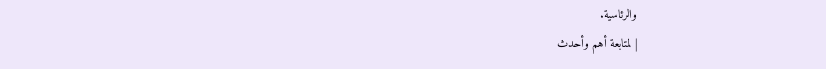والرئاسية.
| لمتابعة أهم وأحدث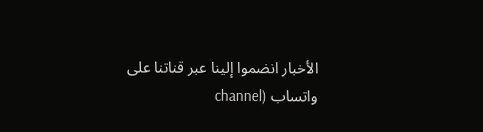الأخبار انضموا إلينا عبر قناتنا على واتساب (channel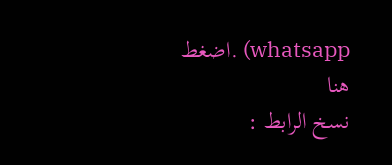whatsapp) .اضغط هنا
نسخ الرابط :